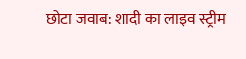छोटा जवाब: शादी का लाइव स्ट्रीम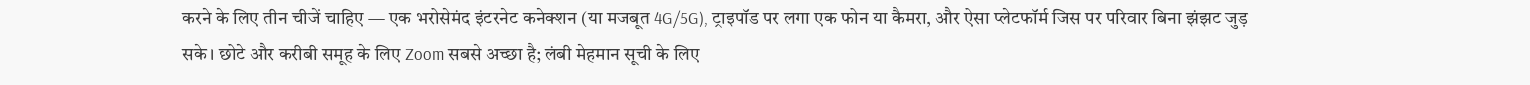करने के लिए तीन चीजें चाहिए — एक भरोसेमंद इंटरनेट कनेक्शन (या मजबूत 4G/5G), ट्राइपॉड पर लगा एक फोन या कैमरा, और ऐसा प्लेटफॉर्म जिस पर परिवार बिना झंझट जुड़ सके। छोटे और करीबी समूह के लिए Zoom सबसे अच्छा है; लंबी मेहमान सूची के लिए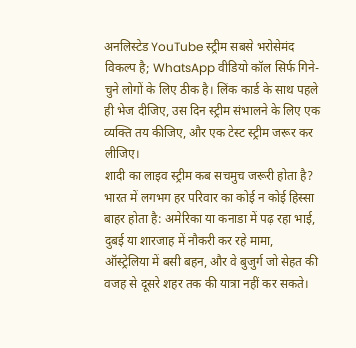अनलिस्टेड YouTube स्ट्रीम सबसे भरोसेमंद विकल्प है; WhatsApp वीडियो कॉल सिर्फ गिने-चुने लोगों के लिए ठीक है। लिंक कार्ड के साथ पहले ही भेज दीजिए, उस दिन स्ट्रीम संभालने के लिए एक व्यक्ति तय कीजिए, और एक टेस्ट स्ट्रीम जरूर कर लीजिए।
शादी का लाइव स्ट्रीम कब सचमुच जरूरी होता है?
भारत में लगभग हर परिवार का कोई न कोई हिस्सा बाहर होता है: अमेरिका या कनाडा में पढ़ रहा भाई, दुबई या शारजाह में नौकरी कर रहे मामा, ऑस्ट्रेलिया में बसी बहन, और वे बुजुर्ग जो सेहत की वजह से दूसरे शहर तक की यात्रा नहीं कर सकते।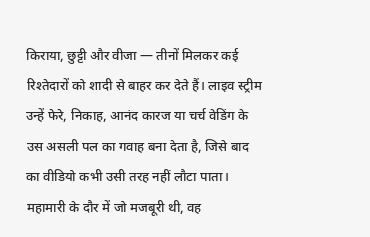किराया, छुट्टी और वीजा — तीनों मिलकर कई रिश्तेदारों को शादी से बाहर कर देते हैं। लाइव स्ट्रीम उन्हें फेरे, निकाह, आनंद कारज या चर्च वेडिंग के उस असली पल का गवाह बना देता है, जिसे बाद का वीडियो कभी उसी तरह नहीं लौटा पाता। महामारी के दौर में जो मजबूरी थी, वह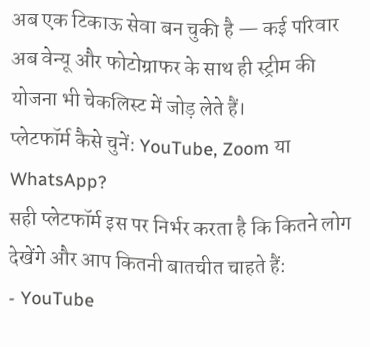अब एक टिकाऊ सेवा बन चुकी है — कई परिवार अब वेन्यू और फोटोग्राफर के साथ ही स्ट्रीम की योजना भी चेकलिस्ट में जोड़ लेते हैं।
प्लेटफॉर्म कैसे चुनें: YouTube, Zoom या WhatsApp?
सही प्लेटफॉर्म इस पर निर्भर करता है कि कितने लोग देखेंगे और आप कितनी बातचीत चाहते हैं:
- YouTube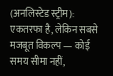(अनलिस्टेड स्ट्रीम): एकतरफा है, लेकिन सबसे मजबूत विकल्प — कोई समय सीमा नहीं,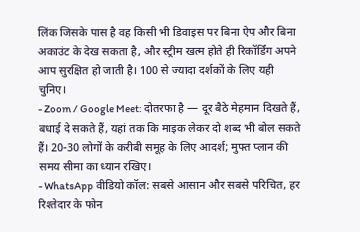लिंक जिसके पास है वह किसी भी डिवाइस पर बिना ऐप और बिना अकाउंट के देख सकता है, और स्ट्रीम खत्म होते ही रिकॉर्डिंग अपने आप सुरक्षित हो जाती है। 100 से ज्यादा दर्शकों के लिए यही चुनिए।
- Zoom / Google Meet: दोतरफा है — दूर बैठे मेहमान दिखते हैं, बधाई दे सकते हैं, यहां तक कि माइक लेकर दो शब्द भी बोल सकते हैं। 20-30 लोगों के करीबी समूह के लिए आदर्श; मुफ्त प्लान की समय सीमा का ध्यान रखिए।
- WhatsApp वीडियो कॉल: सबसे आसान और सबसे परिचित, हर रिश्तेदार के फोन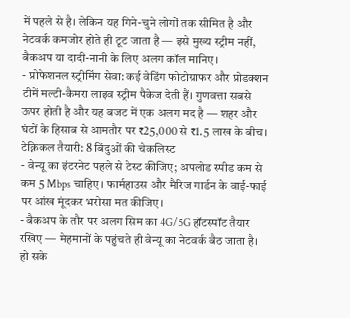में पहले से है। लेकिन यह गिने-चुने लोगों तक सीमित है और नेटवर्क कमजोर होते ही टूट जाता है — इसे मुख्य स्ट्रीम नहीं, बैकअप या दादी-नानी के लिए अलग कॉल मानिए।
- प्रोफेशनल स्ट्रीमिंग सेवा: कई वेडिंग फोटोग्राफर और प्रोडक्शन टीमें मल्टी-कैमरा लाइव स्ट्रीम पैकेज देती हैं। गुणवत्ता सबसे ऊपर होती है और यह बजट में एक अलग मद है — शहर और घंटों के हिसाब से आमतौर पर ₹25,000 से ₹1.5 लाख के बीच।
टेक्निकल तैयारी: 8 बिंदुओं की चेकलिस्ट
- वेन्यू का इंटरनेट पहले से टेस्ट कीजिए; अपलोड स्पीड कम से कम 5 Mbps चाहिए। फार्महाउस और मैरिज गार्डन के वाई-फाई पर आंख मूंदकर भरोसा मत कीजिए।
- बैकअप के तौर पर अलग सिम का 4G/5G हॉटस्पॉट तैयार रखिए — मेहमानों के पहुंचते ही वेन्यू का नेटवर्क बैठ जाता है। हो सके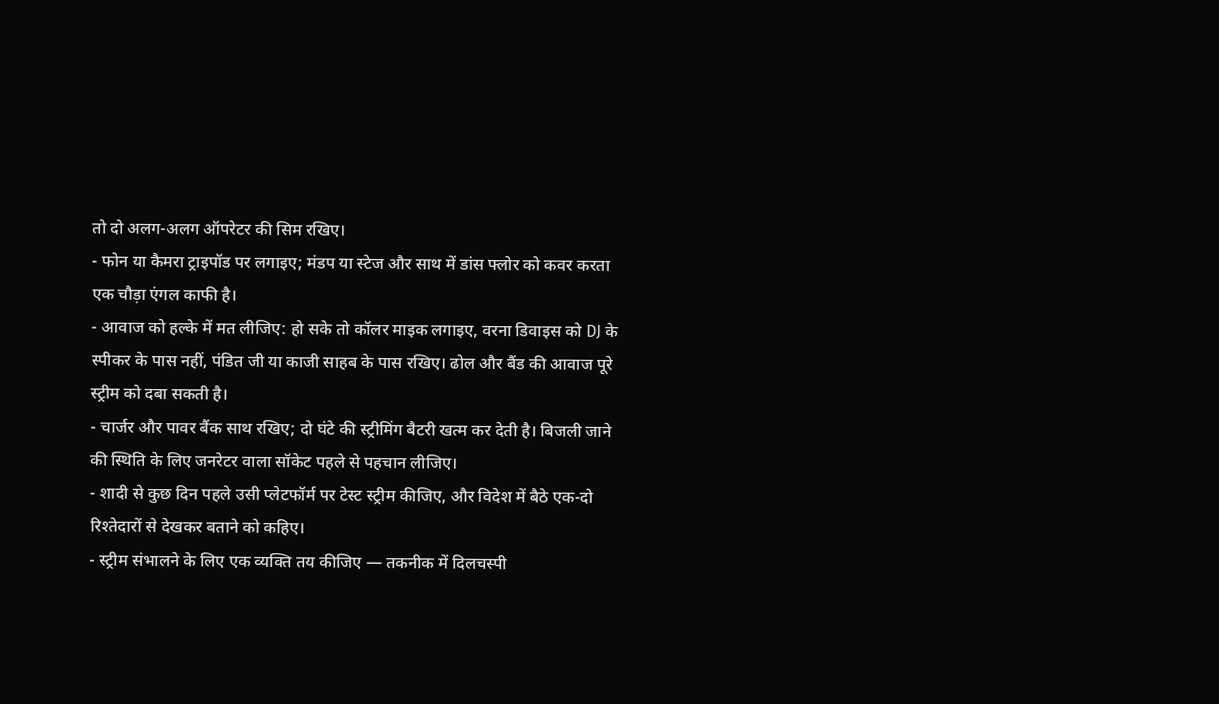तो दो अलग-अलग ऑपरेटर की सिम रखिए।
- फोन या कैमरा ट्राइपॉड पर लगाइए; मंडप या स्टेज और साथ में डांस फ्लोर को कवर करता एक चौड़ा एंगल काफी है।
- आवाज को हल्के में मत लीजिए: हो सके तो कॉलर माइक लगाइए, वरना डिवाइस को DJ के स्पीकर के पास नहीं, पंडित जी या काजी साहब के पास रखिए। ढोल और बैंड की आवाज पूरे स्ट्रीम को दबा सकती है।
- चार्जर और पावर बैंक साथ रखिए; दो घंटे की स्ट्रीमिंग बैटरी खत्म कर देती है। बिजली जाने की स्थिति के लिए जनरेटर वाला सॉकेट पहले से पहचान लीजिए।
- शादी से कुछ दिन पहले उसी प्लेटफॉर्म पर टेस्ट स्ट्रीम कीजिए, और विदेश में बैठे एक-दो रिश्तेदारों से देखकर बताने को कहिए।
- स्ट्रीम संभालने के लिए एक व्यक्ति तय कीजिए — तकनीक में दिलचस्पी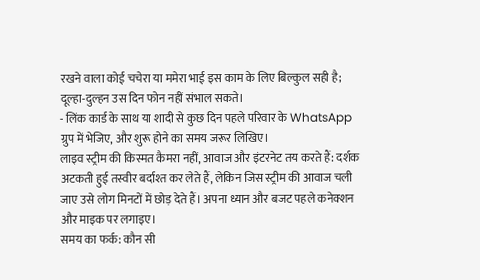रखने वाला कोई चचेरा या ममेरा भाई इस काम के लिए बिल्कुल सही है; दूल्हा-दुल्हन उस दिन फोन नहीं संभाल सकते।
- लिंक कार्ड के साथ या शादी से कुछ दिन पहले परिवार के WhatsApp ग्रुप में भेजिए, और शुरू होने का समय जरूर लिखिए।
लाइव स्ट्रीम की किस्मत कैमरा नहीं, आवाज और इंटरनेट तय करते हैं: दर्शक अटकती हुई तस्वीर बर्दाश्त कर लेते हैं, लेकिन जिस स्ट्रीम की आवाज चली जाए उसे लोग मिनटों में छोड़ देते हैं। अपना ध्यान और बजट पहले कनेक्शन और माइक पर लगाइए।
समय का फर्क: कौन सी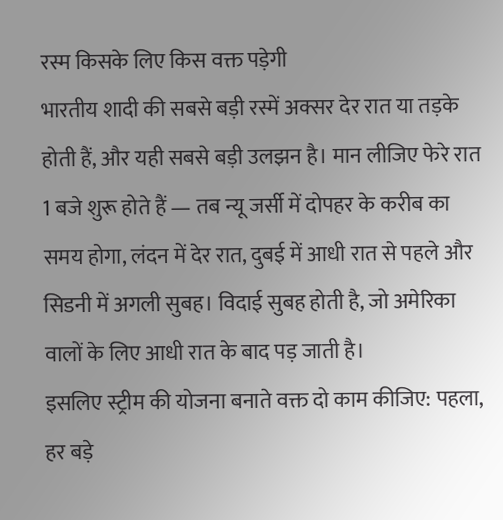रस्म किसके लिए किस वक्त पड़ेगी
भारतीय शादी की सबसे बड़ी रस्में अक्सर देर रात या तड़के होती हैं, और यही सबसे बड़ी उलझन है। मान लीजिए फेरे रात 1 बजे शुरू होते हैं — तब न्यू जर्सी में दोपहर के करीब का समय होगा, लंदन में देर रात, दुबई में आधी रात से पहले और सिडनी में अगली सुबह। विदाई सुबह होती है, जो अमेरिका वालों के लिए आधी रात के बाद पड़ जाती है।
इसलिए स्ट्रीम की योजना बनाते वक्त दो काम कीजिए: पहला, हर बड़े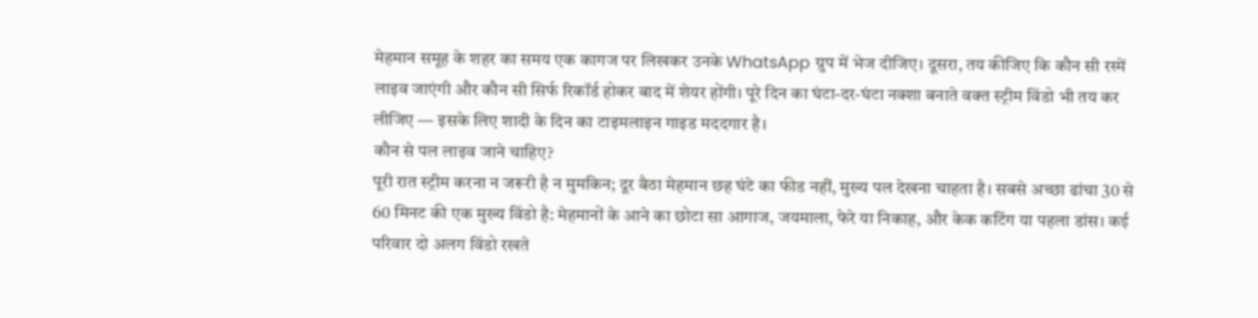मेहमान समूह के शहर का समय एक कागज पर लिखकर उनके WhatsApp ग्रुप में भेज दीजिए। दूसरा, तय कीजिए कि कौन सी रस्में लाइव जाएंगी और कौन सी सिर्फ रिकॉर्ड होकर बाद में शेयर होंगी। पूरे दिन का घंटा-दर-घंटा नक्शा बनाते वक्त स्ट्रीम विंडो भी तय कर लीजिए — इसके लिए शादी के दिन का टाइमलाइन गाइड मददगार है।
कौन से पल लाइव जाने चाहिए?
पूरी रात स्ट्रीम करना न जरूरी है न मुमकिन; दूर बैठा मेहमान छह घंटे का फीड नहीं, मुख्य पल देखना चाहता है। सबसे अच्छा ढांचा 30 से 60 मिनट की एक मुख्य विंडो है: मेहमानों के आने का छोटा सा आगाज, जयमाला, फेरे या निकाह, और केक कटिंग या पहला डांस। कई परिवार दो अलग विंडो रखते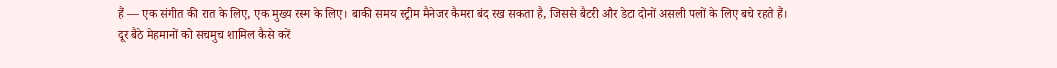हैं — एक संगीत की रात के लिए, एक मुख्य रस्म के लिए। बाकी समय स्ट्रीम मैनेजर कैमरा बंद रख सकता है, जिससे बैटरी और डेटा दोनों असली पलों के लिए बचे रहते हैं।
दूर बैठे मेहमानों को सचमुच शामिल कैसे करें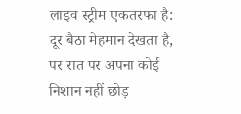लाइव स्ट्रीम एकतरफा है: दूर बैठा मेहमान देखता है, पर रात पर अपना कोई निशान नहीं छोड़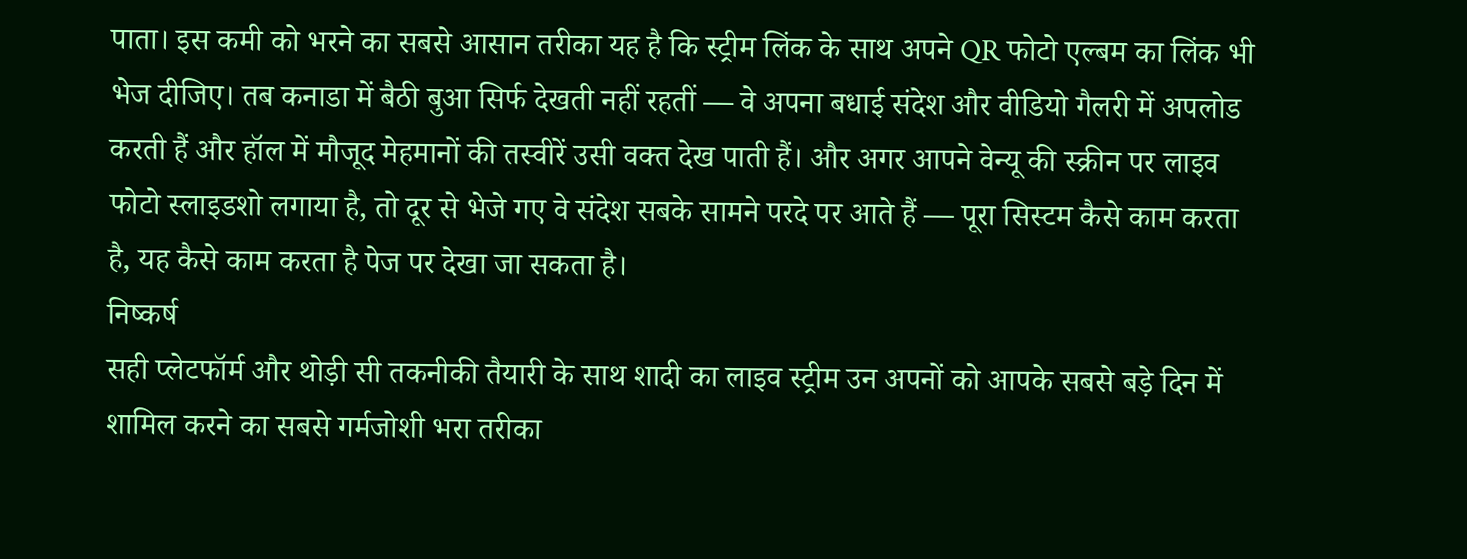पाता। इस कमी को भरने का सबसे आसान तरीका यह है कि स्ट्रीम लिंक के साथ अपने QR फोटो एल्बम का लिंक भी भेज दीजिए। तब कनाडा में बैठी बुआ सिर्फ देखती नहीं रहतीं — वे अपना बधाई संदेश और वीडियो गैलरी में अपलोड करती हैं और हॉल में मौजूद मेहमानों की तस्वीरें उसी वक्त देख पाती हैं। और अगर आपने वेन्यू की स्क्रीन पर लाइव फोटो स्लाइडशो लगाया है, तो दूर से भेजे गए वे संदेश सबके सामने परदे पर आते हैं — पूरा सिस्टम कैसे काम करता है, यह कैसे काम करता है पेज पर देखा जा सकता है।
निष्कर्ष
सही प्लेटफॉर्म और थोड़ी सी तकनीकी तैयारी के साथ शादी का लाइव स्ट्रीम उन अपनों को आपके सबसे बड़े दिन में शामिल करने का सबसे गर्मजोशी भरा तरीका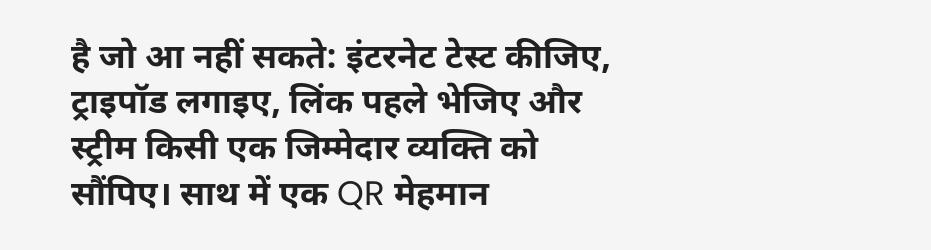है जो आ नहीं सकते: इंटरनेट टेस्ट कीजिए, ट्राइपॉड लगाइए, लिंक पहले भेजिए और स्ट्रीम किसी एक जिम्मेदार व्यक्ति को सौंपिए। साथ में एक QR मेहमान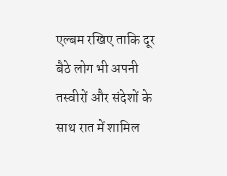एल्बम रखिए ताकि दूर बैठे लोग भी अपनी तस्वीरों और संदेशों के साथ रात में शामिल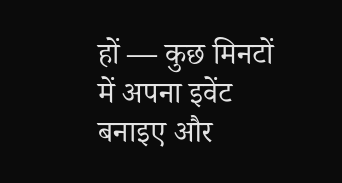हों — कुछ मिनटों में अपना इवेंट बनाइए और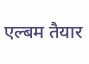एल्बम तैयार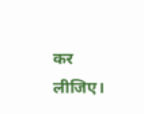कर लीजिए।